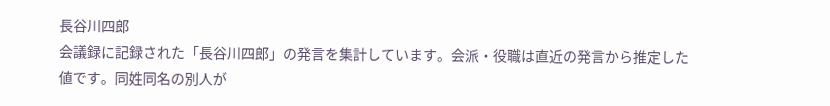長谷川四郎
会議録に記録された「長谷川四郎」の発言を集計しています。会派・役職は直近の発言から推定した値です。同姓同名の別人が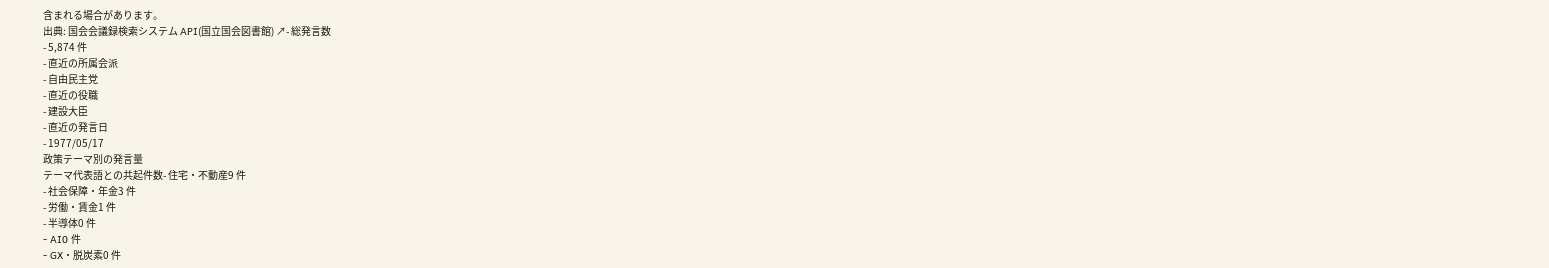含まれる場合があります。
出典: 国会会議録検索システム API(国立国会図書館) ↗- 総発言数
- 5,874 件
- 直近の所属会派
- 自由民主党
- 直近の役職
- 建設大臣
- 直近の発言日
- 1977/05/17
政策テーマ別の発言量
テーマ代表語との共起件数- 住宅・不動産9 件
- 社会保障・年金3 件
- 労働・賃金1 件
- 半導体0 件
- AI0 件
- GX・脱炭素0 件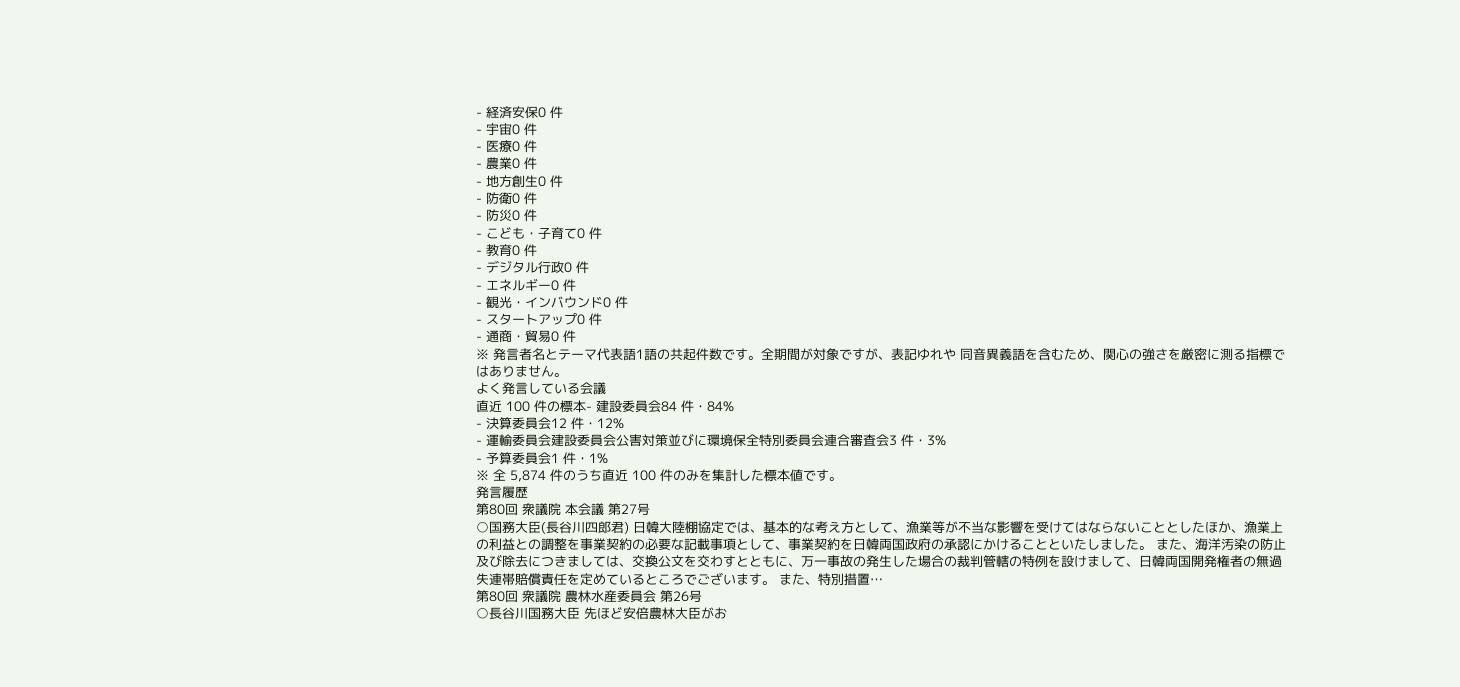- 経済安保0 件
- 宇宙0 件
- 医療0 件
- 農業0 件
- 地方創生0 件
- 防衛0 件
- 防災0 件
- こども・子育て0 件
- 教育0 件
- デジタル行政0 件
- エネルギー0 件
- 観光・インバウンド0 件
- スタートアップ0 件
- 通商・貿易0 件
※ 発言者名とテーマ代表語1語の共起件数です。全期間が対象ですが、表記ゆれや 同音異義語を含むため、関心の強さを厳密に測る指標ではありません。
よく発言している会議
直近 100 件の標本- 建設委員会84 件・84%
- 決算委員会12 件・12%
- 運輸委員会建設委員会公害対策並びに環境保全特別委員会連合審査会3 件・3%
- 予算委員会1 件・1%
※ 全 5,874 件のうち直近 100 件のみを集計した標本値です。
発言履歴
第80回 衆議院 本会議 第27号
○国務大臣(長谷川四郎君) 日韓大陸棚協定では、基本的な考え方として、漁業等が不当な影響を受けてはならないこととしたほか、漁業上の利益との調整を事業契約の必要な記載事項として、事業契約を日韓両国政府の承認にかけることといたしました。 また、海洋汚染の防止及び除去につきましては、交換公文を交わすとともに、万一事故の発生した場合の裁判管轄の特例を設けまして、日韓両国開発権者の無過失連帯賠償責任を定めているところでございます。 また、特別措置…
第80回 衆議院 農林水産委員会 第26号
○長谷川国務大臣 先ほど安倍農林大臣がお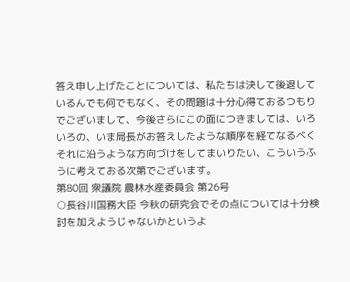答え申し上げたことについては、私たちは決して後退しているんでも何でもなく、その問題は十分心得ておるつもりでございまして、今後さらにこの面につきましては、いろいろの、いま局長がお答えしたような順序を経てなるべくそれに沿うような方向づけをしてまいりたい、こういうふうに考えておる次第でございます。
第80回 衆議院 農林水産委員会 第26号
○長谷川国務大臣 今秋の研究会でその点については十分検討を加えようじゃないかというよ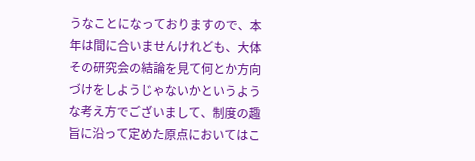うなことになっておりますので、本年は間に合いませんけれども、大体その研究会の結論を見て何とか方向づけをしようじゃないかというような考え方でございまして、制度の趣旨に沿って定めた原点においてはこ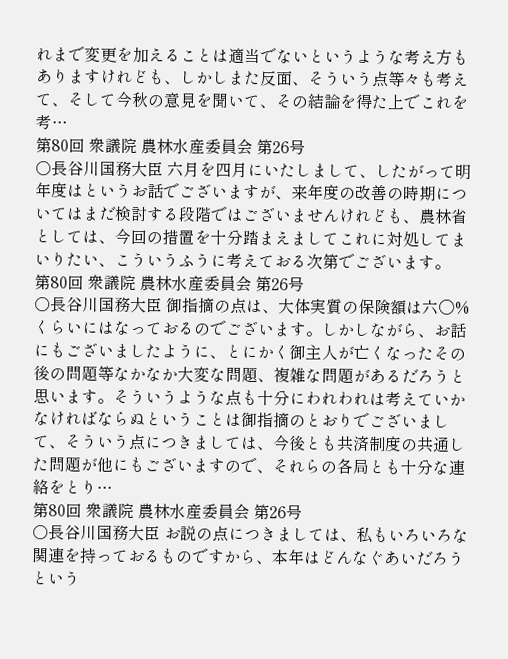れまで変更を加えることは適当でないというような考え方もありますけれども、しかしまた反面、そういう点等々も考えて、そして今秋の意見を聞いて、その結論を得た上でこれを考…
第80回 衆議院 農林水産委員会 第26号
○長谷川国務大臣 六月を四月にいたしまして、したがって明年度はというお話でございますが、来年度の改善の時期についてはまだ検討する段階ではございませんけれども、農林省としては、今回の措置を十分踏まえましてこれに対処してまいりたい、こういうふうに考えておる次第でございます。
第80回 衆議院 農林水産委員会 第26号
○長谷川国務大臣 御指摘の点は、大体実質の保険額は六〇%くらいにはなっておるのでございます。しかしながら、お話にもございましたように、とにかく御主人が亡くなったその後の問題等なかなか大変な問題、複雑な問題があるだろうと思います。そういうような点も十分にわれわれは考えていかなければならぬということは御指摘のとおりでございまして、そういう点につきましては、今後とも共済制度の共通した問題が他にもございますので、それらの各局とも十分な連絡をとり…
第80回 衆議院 農林水産委員会 第26号
○長谷川国務大臣 お説の点につきましては、私もいろいろな関連を持っておるものですから、本年はどんなぐあいだろうという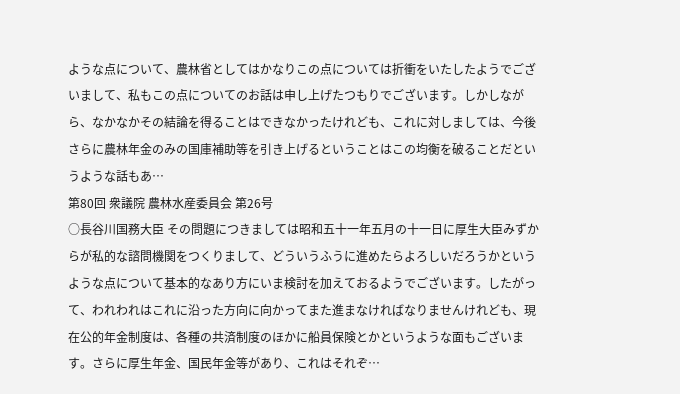ような点について、農林省としてはかなりこの点については折衝をいたしたようでございまして、私もこの点についてのお話は申し上げたつもりでございます。しかしながら、なかなかその結論を得ることはできなかったけれども、これに対しましては、今後さらに農林年金のみの国庫補助等を引き上げるということはこの均衡を破ることだというような話もあ…
第80回 衆議院 農林水産委員会 第26号
○長谷川国務大臣 その問題につきましては昭和五十一年五月の十一日に厚生大臣みずからが私的な諮問機関をつくりまして、どういうふうに進めたらよろしいだろうかというような点について基本的なあり方にいま検討を加えておるようでございます。したがって、われわれはこれに沿った方向に向かってまた進まなければなりませんけれども、現在公的年金制度は、各種の共済制度のほかに船員保険とかというような面もございます。さらに厚生年金、国民年金等があり、これはそれぞ…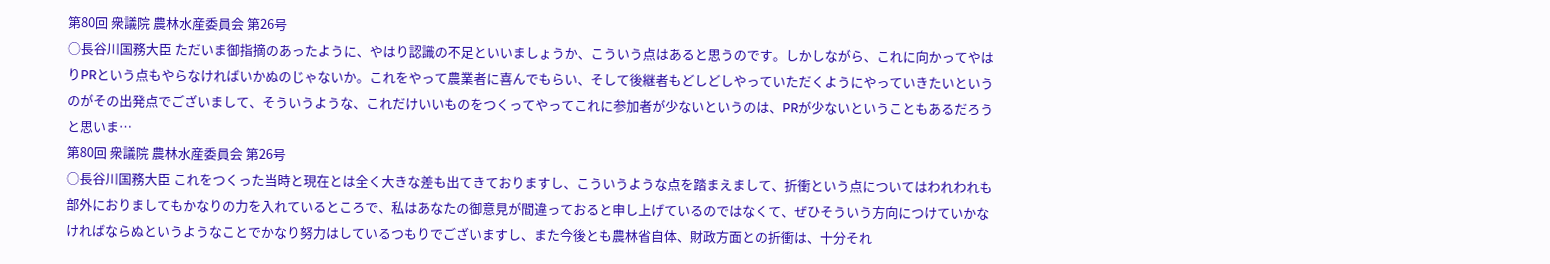第80回 衆議院 農林水産委員会 第26号
○長谷川国務大臣 ただいま御指摘のあったように、やはり認識の不足といいましょうか、こういう点はあると思うのです。しかしながら、これに向かってやはりPRという点もやらなければいかぬのじゃないか。これをやって農業者に喜んでもらい、そして後継者もどしどしやっていただくようにやっていきたいというのがその出発点でございまして、そういうような、これだけいいものをつくってやってこれに参加者が少ないというのは、PRが少ないということもあるだろうと思いま…
第80回 衆議院 農林水産委員会 第26号
○長谷川国務大臣 これをつくった当時と現在とは全く大きな差も出てきておりますし、こういうような点を踏まえまして、折衝という点についてはわれわれも部外におりましてもかなりの力を入れているところで、私はあなたの御意見が間違っておると申し上げているのではなくて、ぜひそういう方向につけていかなければならぬというようなことでかなり努力はしているつもりでございますし、また今後とも農林省自体、財政方面との折衝は、十分それ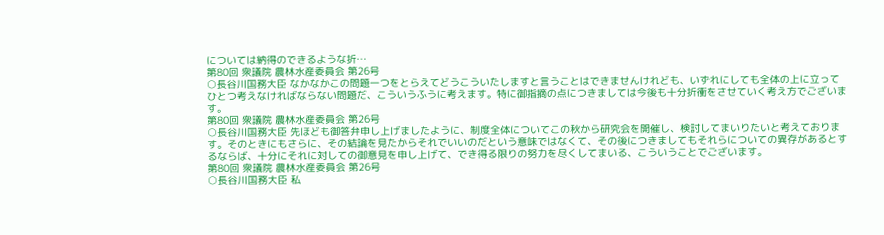については納得のできるような折…
第80回 衆議院 農林水産委員会 第26号
○長谷川国務大臣 なかなかこの問題一つをとらえてどうこういたしますと言うことはできませんけれども、いずれにしても全体の上に立ってひとつ考えなければならない問題だ、こういうふうに考えます。特に御指摘の点につきましては今後も十分折衝をさせていく考え方でございます。
第80回 衆議院 農林水産委員会 第26号
○長谷川国務大臣 先ほども御答弁申し上げましたように、制度全体についてこの秋から研究会を開催し、検討してまいりたいと考えております。そのときにもさらに、その結論を見たからそれでいいのだという意味ではなくて、その後につきましてもそれらについての異存があるとするならば、十分にそれに対しての御意見を申し上げて、でき得る限りの努力を尽くしてまいる、こういうことでございます。
第80回 衆議院 農林水産委員会 第26号
○長谷川国務大臣 私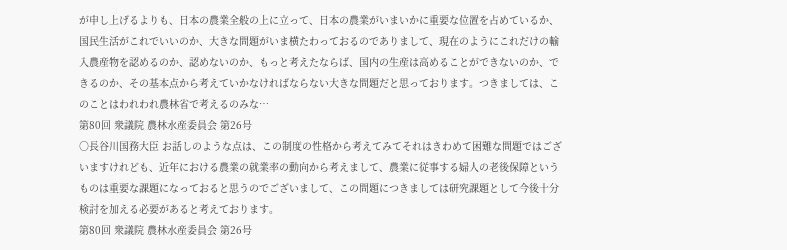が申し上げるよりも、日本の農業全般の上に立って、日本の農業がいまいかに重要な位置を占めているか、国民生活がこれでいいのか、大きな問題がいま横たわっておるのでありまして、現在のようにこれだけの輸入農産物を認めるのか、認めないのか、もっと考えたならば、国内の生産は高めることができないのか、できるのか、その基本点から考えていかなければならない大きな問題だと思っております。つきましては、このことはわれわれ農林省で考えるのみな…
第80回 衆議院 農林水産委員会 第26号
○長谷川国務大臣 お話しのような点は、この制度の性格から考えてみてそれはきわめて困難な問題ではございますけれども、近年における農業の就業率の動向から考えまして、農業に従事する婦人の老後保障というものは重要な課題になっておると思うのでございまして、この問題につきましては研究課題として今後十分検討を加える必要があると考えております。
第80回 衆議院 農林水産委員会 第26号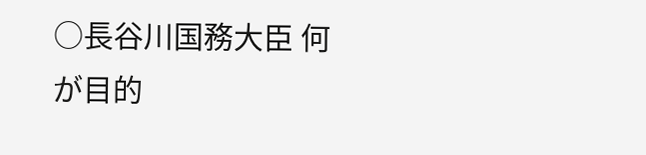○長谷川国務大臣 何が目的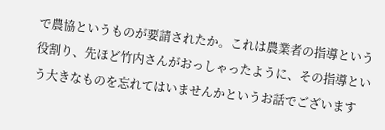で農協というものが要請されたか。これは農業者の指導という役割り、先ほど竹内さんがおっしゃったように、その指導という大きなものを忘れてはいませんかというお話でございます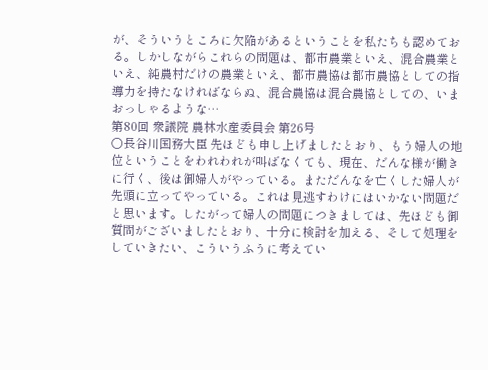が、そういうところに欠陥があるということを私たちも認めておる。しかしながらこれらの問題は、都市農業といえ、混合農業といえ、純農村だけの農業といえ、都市農協は都市農協としての指導力を持たなければならぬ、混合農協は混合農協としての、いまおっしゃるような…
第80回 衆議院 農林水産委員会 第26号
○長谷川国務大臣 先ほども申し上げましたとおり、もう婦人の地位ということをわれわれが叫ばなくても、現在、だんな様が働きに行く、後は御婦人がやっている。まただんなを亡くした婦人が先頭に立ってやっている。これは見逃すわけにはいかない問題だと思います。したがって婦人の問題につきましては、先ほども御質問がございましたとおり、十分に検討を加える、そして処理をしていきたい、こういうふうに考えてい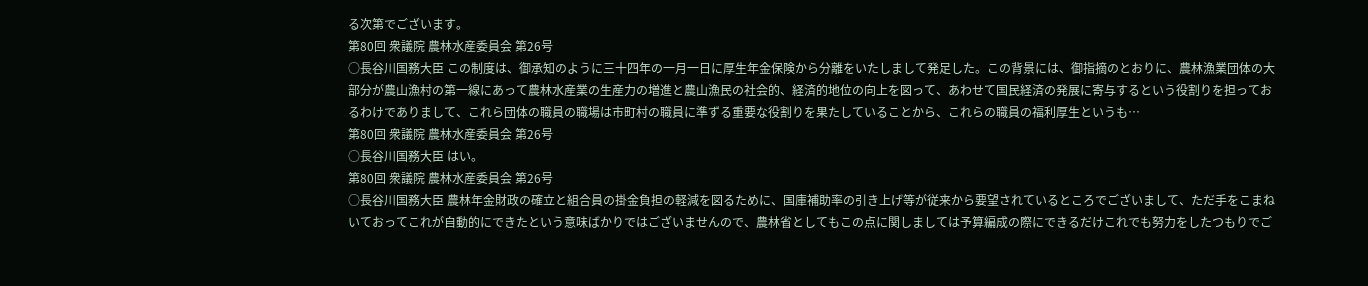る次第でございます。
第80回 衆議院 農林水産委員会 第26号
○長谷川国務大臣 この制度は、御承知のように三十四年の一月一日に厚生年金保険から分離をいたしまして発足した。この背景には、御指摘のとおりに、農林漁業団体の大部分が農山漁村の第一線にあって農林水産業の生産力の増進と農山漁民の社会的、経済的地位の向上を図って、あわせて国民経済の発展に寄与するという役割りを担っておるわけでありまして、これら団体の職員の職場は市町村の職員に準ずる重要な役割りを果たしていることから、これらの職員の福利厚生というも…
第80回 衆議院 農林水産委員会 第26号
○長谷川国務大臣 はい。
第80回 衆議院 農林水産委員会 第26号
○長谷川国務大臣 農林年金財政の確立と組合員の掛金負担の軽減を図るために、国庫補助率の引き上げ等が従来から要望されているところでございまして、ただ手をこまねいておってこれが自動的にできたという意味ばかりではございませんので、農林省としてもこの点に関しましては予算編成の際にできるだけこれでも努力をしたつもりでご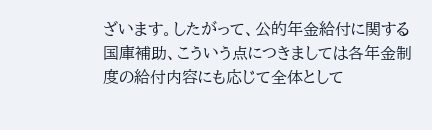ざいます。したがって、公的年金給付に関する国庫補助、こういう点につきましては各年金制度の給付内容にも応じて全体として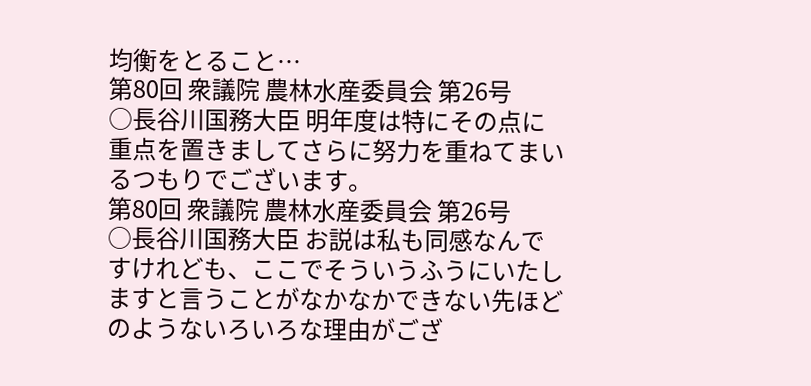均衡をとること…
第80回 衆議院 農林水産委員会 第26号
○長谷川国務大臣 明年度は特にその点に重点を置きましてさらに努力を重ねてまいるつもりでございます。
第80回 衆議院 農林水産委員会 第26号
○長谷川国務大臣 お説は私も同感なんですけれども、ここでそういうふうにいたしますと言うことがなかなかできない先ほどのようないろいろな理由がござ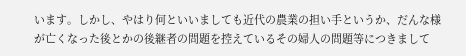います。しかし、やはり何といいましても近代の農業の担い手というか、だんな様が亡くなった後とかの後継者の問題を控えているその婦人の問題等につきまして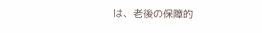は、老後の保障的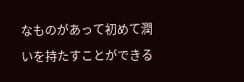なものがあって初めて潤いを持たすことができる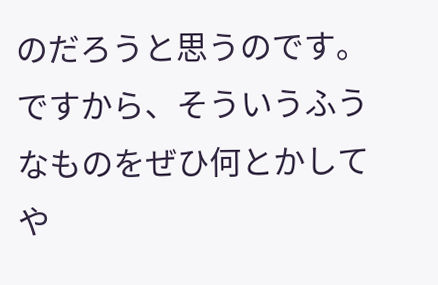のだろうと思うのです。ですから、そういうふうなものをぜひ何とかしてや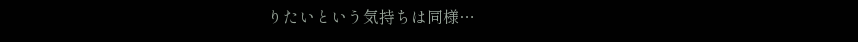りたいという気持ちは同様…